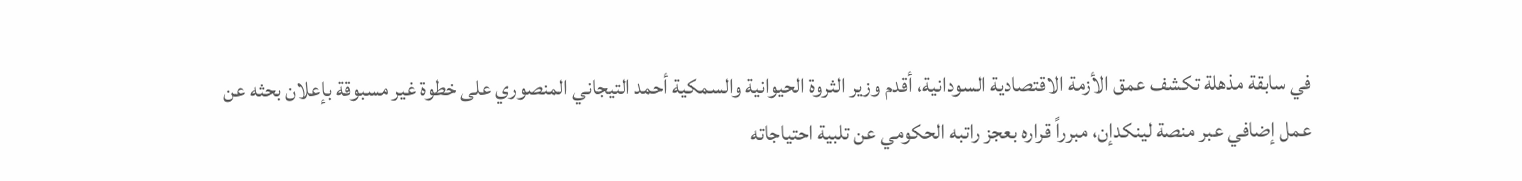في سابقة مذهلة تكشف عمق الأزمة الاقتصادية السودانية، أقدم وزير الثروة الحيوانية والسمكية أحمد التيجاني المنصوري على خطوة غير مسبوقة بإعلان بحثه عن عمل إضافي عبر منصة لينكدإن، مبرراً قراره بعجز راتبه الحكومي عن تلبية احتياجاته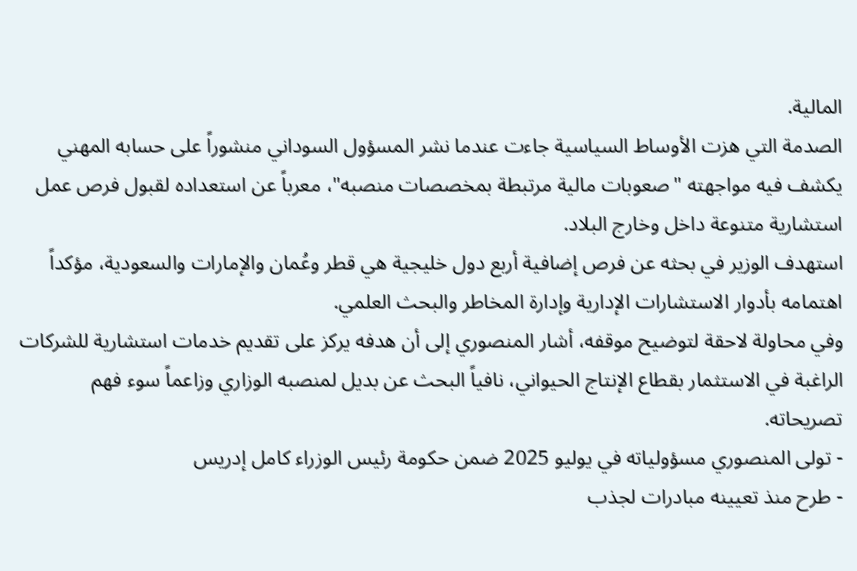المالية.
الصدمة التي هزت الأوساط السياسية جاءت عندما نشر المسؤول السوداني منشوراً على حسابه المهني يكشف فيه مواجهته "صعوبات مالية مرتبطة بمخصصات منصبه"، معرباً عن استعداده لقبول فرص عمل استشارية متنوعة داخل وخارج البلاد.
استهدف الوزير في بحثه عن فرص إضافية أربع دول خليجية هي قطر وعُمان والإمارات والسعودية، مؤكداً اهتمامه بأدوار الاستشارات الإدارية وإدارة المخاطر والبحث العلمي.
وفي محاولة لاحقة لتوضيح موقفه، أشار المنصوري إلى أن هدفه يركز على تقديم خدمات استشارية للشركات الراغبة في الاستثمار بقطاع الإنتاج الحيواني، نافياً البحث عن بديل لمنصبه الوزاري وزاعماً سوء فهم تصريحاته.
- تولى المنصوري مسؤولياته في يوليو 2025 ضمن حكومة رئيس الوزراء كامل إدريس
- طرح منذ تعيينه مبادرات لجذب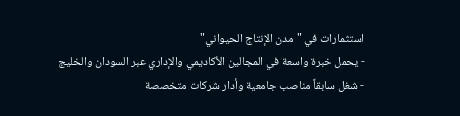استثمارات في "مدن الإنتاج الحيواني"
- يحمل خبرة واسعة في المجالين الأكاديمي والإداري عبر السودان والخليج
- شغل سابقاً مناصب جامعية وأدار شركات متخصصة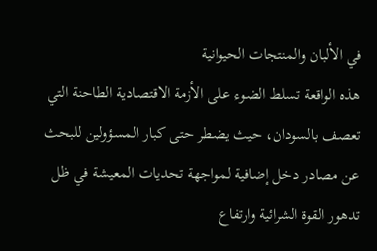في الألبان والمنتجات الحيوانية
هذه الواقعة تسلط الضوء على الأزمة الاقتصادية الطاحنة التي تعصف بالسودان، حيث يضطر حتى كبار المسؤولين للبحث عن مصادر دخل إضافية لمواجهة تحديات المعيشة في ظل تدهور القوة الشرائية وارتفاع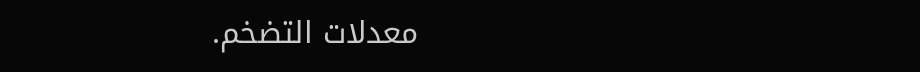معدلات التضخم.